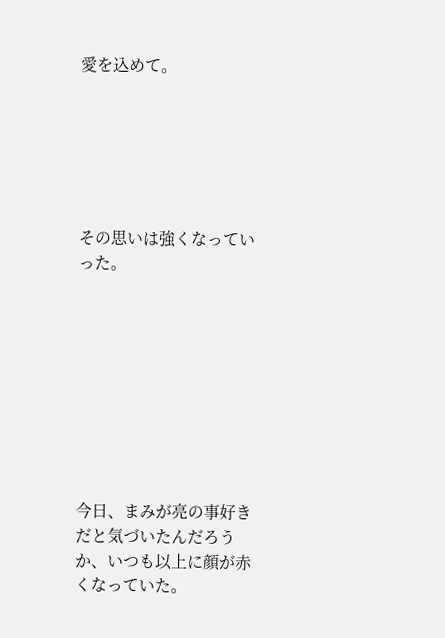愛を込めて。






その思いは強くなっていった。









今日、まみが亮の事好きだと気づいたんだろうか、いつも以上に顔が赤くなっていた。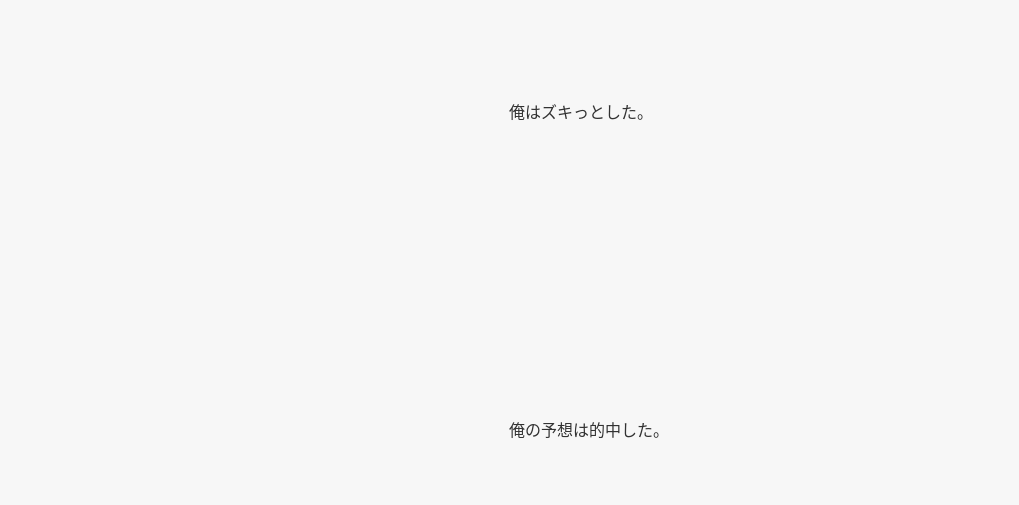俺はズキっとした。









俺の予想は的中した。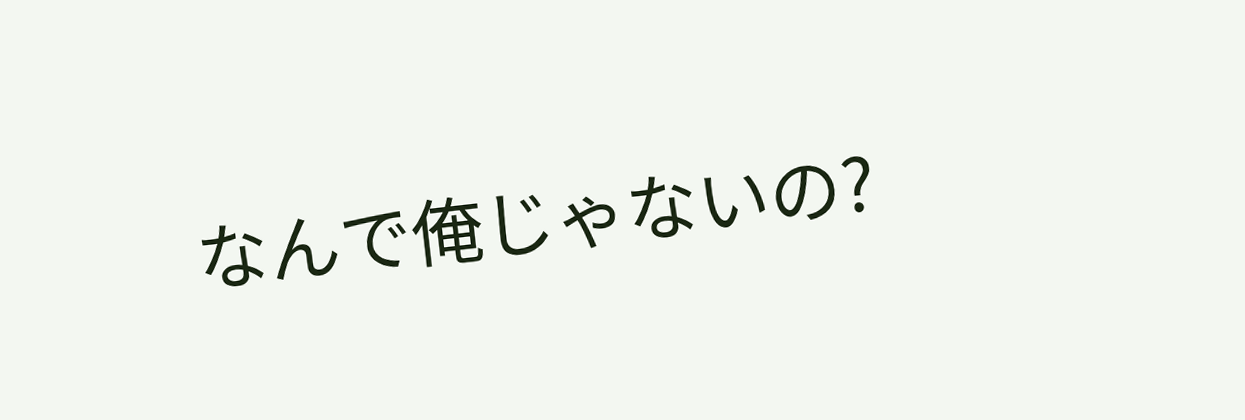なんで俺じゃないの?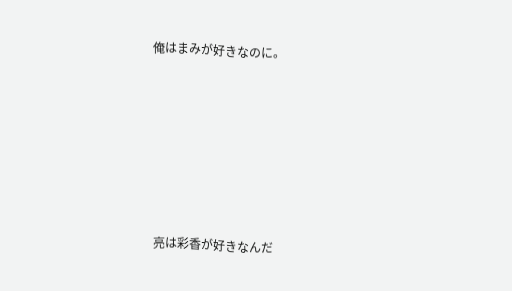俺はまみが好きなのに。









亮は彩香が好きなんだ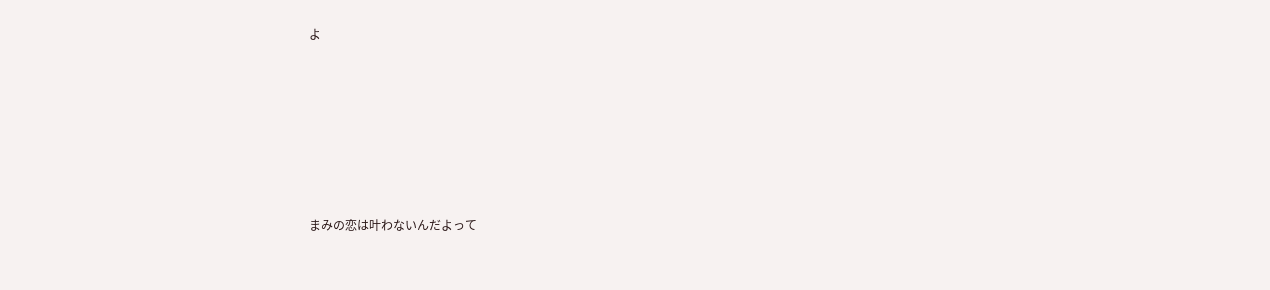よ










まみの恋は叶わないんだよって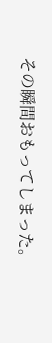その瞬間おもってしまった。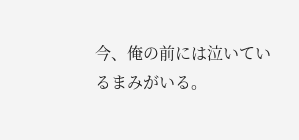今、俺の前には泣いているまみがいる。